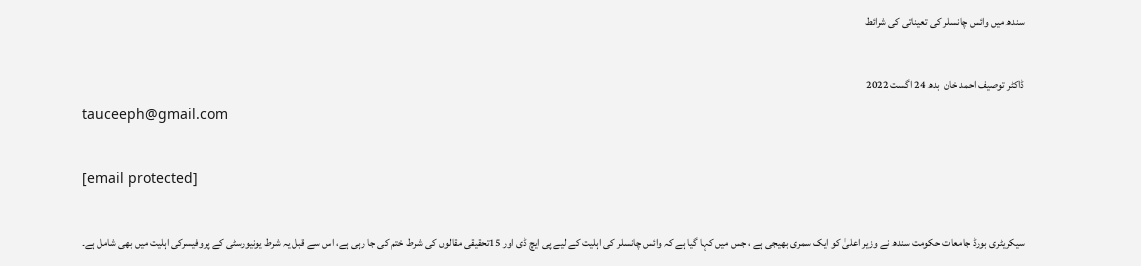سندھ میں وائس چانسلر کی تعیناتی کی شرائط

ڈاکٹر توصیف احمد خان  بدھ 24 اگست 2022
tauceeph@gmail.com

[email protected]

سیکریٹری بورڈ جامعات حکومت سندھ نے وزیر اعلیٰ کو ایک سمری بھیجی ہے ، جس میں کہا گیا ہے کہ وائس چانسلر کی اہلیت کے لیے پی ایچ ڈی اور 15تحقیقی مقالوں کی شرط ختم کی جا رہی ہے، اس سے قبل یہ شرط یونیورسٹی کے پروفیسرکی اہلیت میں بھی شامل ہے۔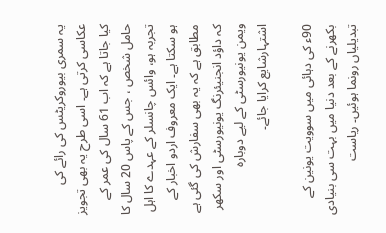یہ سمری بیوروکریٹس کی رائے کی عکاسی کرتی ہے۔ اسی طرح یہ بھی تجویز کیا جاتا ہے کہ اب 61 سال کی عمر کے حامل شخص ، جس کے پاس 20 سال کا تجربہ ہو، وائس چانسلر کے عہدے کا اہل ہو سکتا ہے۔ ایک معروف اردو اخبار کے مطابق ہے کہ یہ بھی سفارش کی گئی ہے کہ داؤد انجنیئرنگ یونیورسٹی اور سکھر ویمن یونیورسٹی کے لیے دوبارہ اشتہارشایع کرایا جائے۔

90ء کی دہائی میں سوویت یونین کے بکھرنے کے بعد دنیا میں بہت سی بنیادی تبدیلیاں رونما ہوئیں۔ ریاست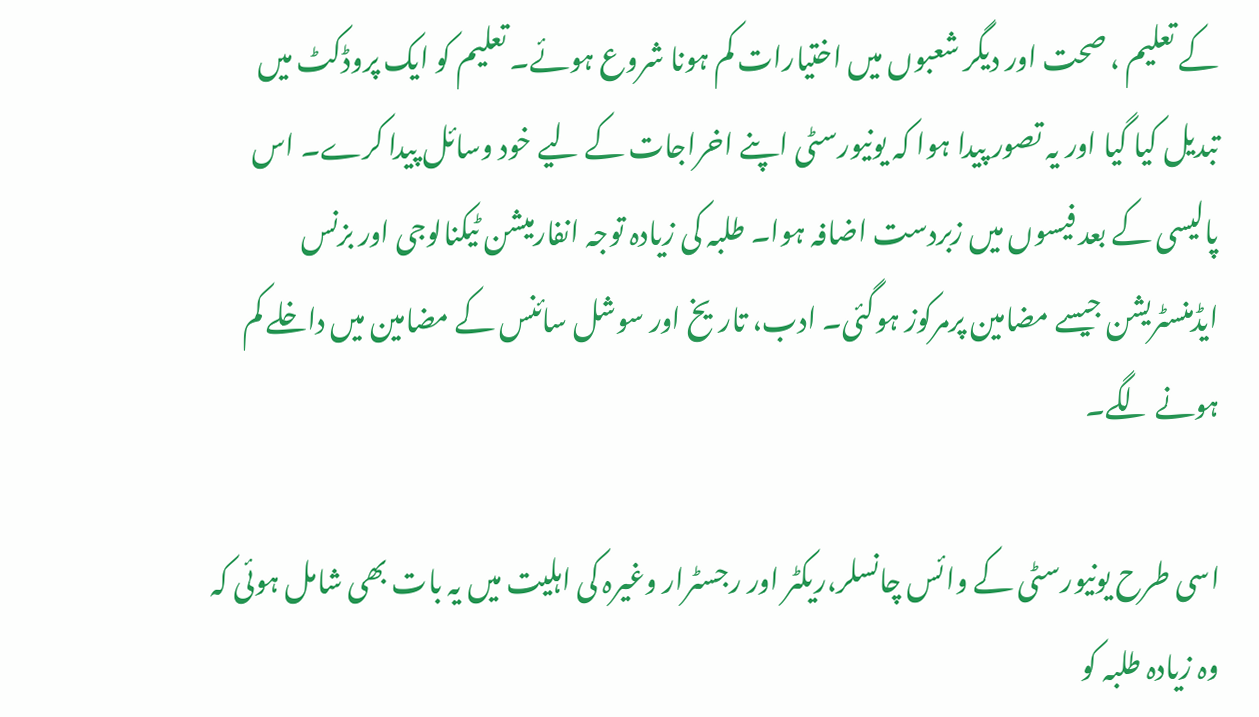کے تعلیم ، صحت اور دیگر شعبوں میں اختیارات کم ہونا شروع ہوئے۔ تعلیم کو ایک پروڈکٹ میں تبدیل کیا گیا اور یہ تصور پیدا ہوا کہ یونیورسٹی اپنے اخراجات کے لیے خود وسائل پیدا کرے۔ اس پالیسی کے بعد فیسوں میں زبردست اضافہ ہوا۔ طلبہ کی زیادہ توجہ انفارمیشن ٹیکنالوجی اور بزنس ایڈمنسٹریشن جیسے مضامین پرمرکوز ہوگئی۔ ادب، تاریخ اور سوشل سائنس کے مضامین میں داخلے کم ہونے لگے۔

اسی طرح یونیورسٹی کے وائس چانسلر،ریکٹر اور رجسٹرار وغیرہ کی اہلیت میں یہ بات بھی شامل ہوئی کہ وہ زیادہ طلبہ کو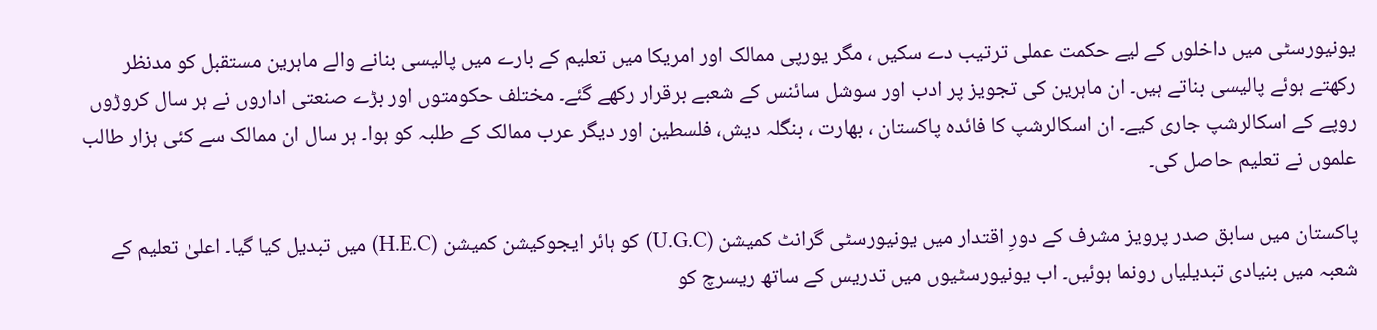یونیورسٹی میں داخلوں کے لیے حکمت عملی ترتیب دے سکیں ، مگر یورپی ممالک اور امریکا میں تعلیم کے بارے میں پالیسی بنانے والے ماہرین مستقبل کو مدنظر رکھتے ہوئے پالیسی بناتے ہیں۔ ان ماہرین کی تجویز پر ادب اور سوشل سائنس کے شعبے برقرار رکھے گئے۔ مختلف حکومتوں اور بڑے صنعتی اداروں نے ہر سال کروڑوں روپے کے اسکالرشپ جاری کیے۔ ان اسکالرشپ کا فائدہ پاکستان ، بھارت ، بنگلہ دیش، فلسطین اور دیگر عرب ممالک کے طلبہ کو ہوا۔ ہر سال ان ممالک سے کئی ہزار طالب علموں نے تعلیم حاصل کی۔

پاکستان میں سابق صدر پرویز مشرف کے دورِ اقتدار میں یونیورسٹی گرانٹ کمیشن (U.G.C) کو ہائر ایجوکیشن کمیشن (H.E.C) میں تبدیل کیا گیا۔ اعلیٰ تعلیم کے شعبہ میں بنیادی تبدیلیاں رونما ہوئیں۔ اب یونیورسٹیوں میں تدریس کے ساتھ ریسرچ کو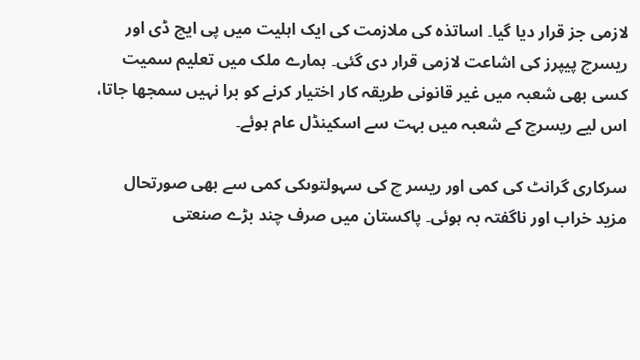لازمی جز قرار دیا گیا۔ اساتذہ کی ملازمت کی ایک اہلیت میں پی ایچ ڈی اور ریسرچ پیپرز کی اشاعت لازمی قرار دی گئی۔ ہمارے ملک میں تعلیم سمیت کسی بھی شعبہ میں غیر قانونی طریقہ کار اختیار کرنے کو برا نہیں سمجھا جاتا، اس لیے ریسرچ کے شعبہ میں بہت سے اسکینڈل عام ہوئے۔

سرکاری گرانٹ کی کمی اور ریسر چ کی سہولتوںکی کمی سے بھی صورتحال مزید خراب اور ناگفتہ بہ ہوئی۔ پاکستان میں صرف چند بڑے صنعتی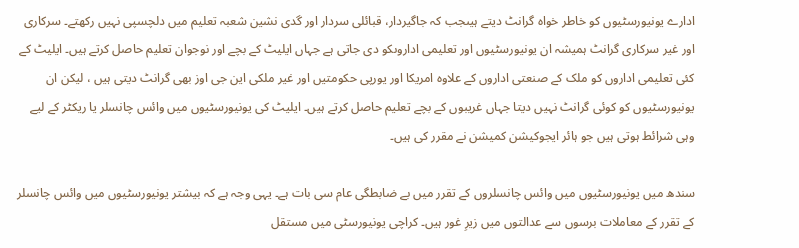ادارے یونیورسٹیوں کو خاطر خواہ گرانٹ دیتے ہیںجب کہ جاگیردار، قبائلی سردار اور گدی نشین شعبہ تعلیم میں دلچسپی نہیں رکھتے۔ سرکاری اور غیر سرکاری گرانٹ ہمیشہ ان یونیورسٹیوں اور تعلیمی اداروںکو دی جاتی ہے جہاں ایلیٹ کے بچے اور نوجوان تعلیم حاصل کرتے ہیں۔ ایلیٹ کے کئی تعلیمی اداروں کو ملک کے صنعتی اداروں کے علاوہ امریکا اور یورپی حکومتیں اور غیر ملکی این جی اوز بھی گرانٹ دیتی ہیں ، لیکن ان یونیورسٹیوں کو کوئی گرانٹ نہیں دیتا جہاں غریبوں کے بچے تعلیم حاصل کرتے ہیں۔ ایلیٹ کی یونیورسٹیوں میں وائس چانسلر یا ریکٹر کے لیے وہی شرائط ہوتی ہیں جو ہائر ایجوکیشن کمیشن نے مقرر کی ہیں۔

سندھ میں یونیورسٹیوں میں وائس چانسلروں کے تقرر میں بے ضابطگی عام سی بات ہے۔ یہی وجہ ہے کہ بیشتر یونیورسٹیوں میں وائس چانسلر کے تقرر کے معاملات برسوں سے عدالتوں میں زیرِ غور ہیں۔ کراچی یونیورسٹی میں مستقل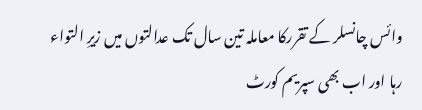وائس چانسلر کے تقررکا معاملہ تین سال تک عدالتوں میں زیرِ التواء رہا اور اب بھی سپریم کورٹ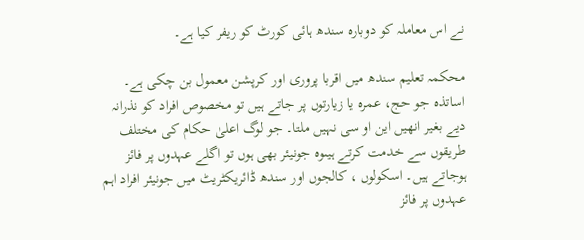نے اس معاملہ کو دوبارہ سندھ ہائی کورٹ کو ریفر کیا ہے۔

محکمہ تعلیم سندھ میں اقربا پروری اور کرپشن معمول بن چکی ہے۔ اساتذہ جو حج، عمرہ یا زیارتوں پر جاتے ہیں تو مخصوص افراد کو نذرانہ دیے بغیر انھیں این او سی نہیں ملتا۔ جو لوگ اعلیٰ حکام کی مختلف طریقوں سے خدمت کرتے ہیںوہ جونیئر بھی ہوں تو اگلے عہدوں پر فائز ہوجاتے ہیں۔ اسکولوں ، کالجوں اور سندھ ڈائریکٹریٹ میں جونیئر افراد اہم عہدوں پر فائز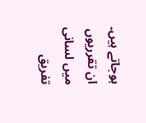ہوجاتے ہیں۔ ان تقرریوں میں لسانی تفریق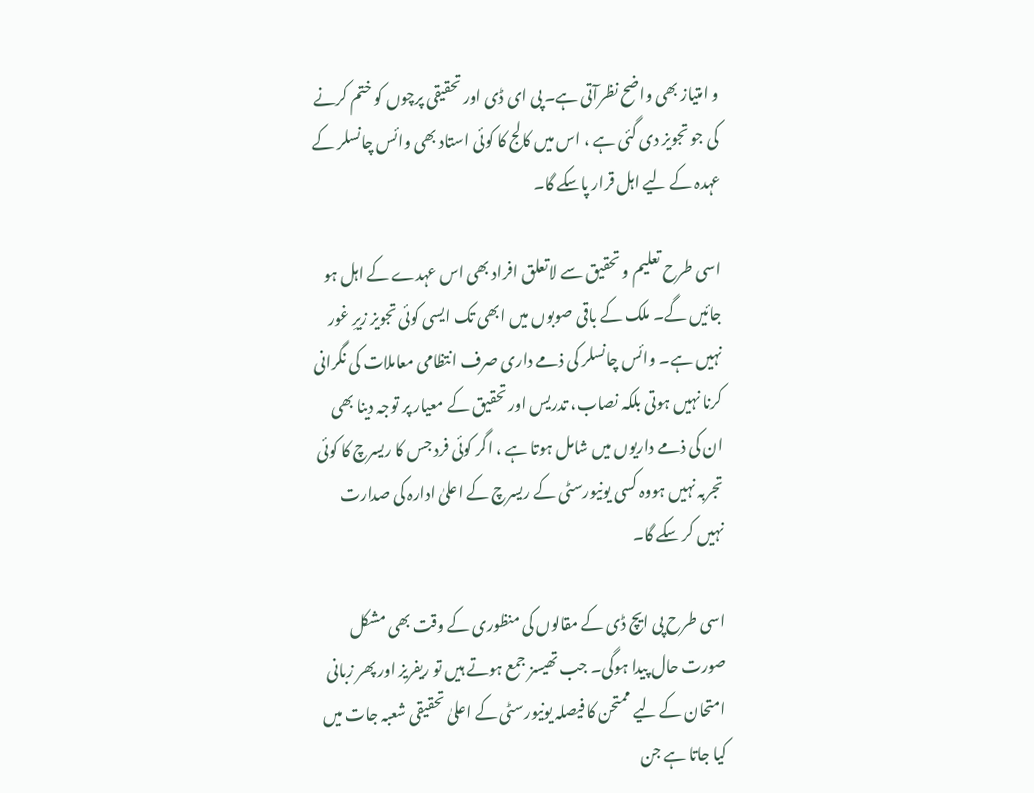و امتیاز بھی واضح نظرآتی ہے۔ پی ای ڈی اور تحقیقی پرچوں کو ختم کرنے کی جو تجویز دی گئی ہے ، اس میں کالج کا کوئی استاد بھی وائس چانسلر کے عہدہ کے لیے اہل قرار پاسکے گا۔

اسی طرح تعلیم و تحقیق سے لاتعلق افراد بھی اس عہدے کے اہل ہو جائیں گے۔ ملک کے باقی صوبوں میں ابھی تک ایسی کوئی تجویز زیرِ غور نہیں ہے۔ وائس چانسلر کی ذمے داری صرف انتظامی معاملات کی نگرانی کرنا نہیں ہوتی بلکہ نصاب، تدریس اور تحقیق کے معیار پر توجہ دینا بھی ان کی ذمے داریوں میں شامل ہوتا ہے ، اگر کوئی فرد جس کا ریسرچ کا کوئی تجربہ نہیں ہووہ کسی یونیورسٹی کے ریسرچ کے اعلیٰ ادارہ کی صدارت نہیں کر سکے گا۔

اسی طرح پی ایچ ڈی کے مقالوں کی منظوری کے وقت بھی مشکل صورت حال پیدا ہوگی۔ جب تھیسز جمع ہوتے ہیں تو ریفریز اور پھر زبانی امتحان کے لیے ممتحن کا فیصلہ یونیورسٹی کے اعلیٰ تحقیقی شعبہ جات میں کیا جاتا ہے جن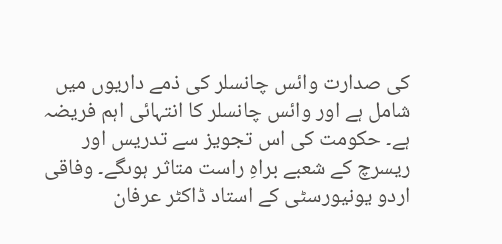کی صدارت وائس چانسلر کی ذمے داریوں میں شامل ہے اور وائس چانسلر کا انتہائی اہم فریضہ ہے۔ حکومت کی اس تجویز سے تدریس اور ریسرچ کے شعبے براہِ راست متاثر ہوںگے۔ وفاقی اردو یونیورسٹی کے استاد ڈاکٹر عرفان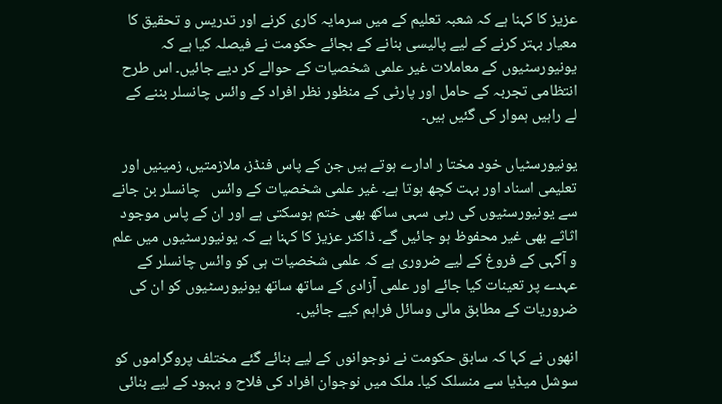عزیز کا کہنا ہے کہ شعبہ تعلیم کے میں سرمایہ کاری کرنے اور تدریس و تحقیق کا معیار بہتر کرنے کے لیے پالیسی بنانے کے بجائے حکومت نے فیصلہ کیا ہے کہ یونیورسٹیوں کے معاملات غیر علمی شخصیات کے حوالے کر دیے جائیں۔ اس طرح انتظامی تجربہ کے حامل اور پارٹی کے منظور نظر افراد کے وائس چانسلر بننے کے لے راہیں ہموار کی گئیں ہیں۔

یونیورسٹیاں خود مختا ر ادارے ہوتے ہیں جن کے پاس فنڈز، ملازمتیں، زمینیں اور تعلیمی اسناد اور بہت کچھ ہوتا ہے۔ غیر علمی شخصیات کے وائس   چانسلر بن جانے سے یونیورسٹیوں کی رہی سہی ساکھ بھی ختم ہوسکتی ہے اور ان کے پاس موجود اثاثے بھی غیر محفوظ ہو جائیں گے۔ ڈاکٹر عزیز کا کہنا ہے کہ یونیورسٹیوں میں علم و آگہی کے فروغ کے لیے ضروری ہے کہ علمی شخصیات ہی کو وائس چانسلر کے عہدے پر تعینات کیا جائے اور علمی آزادی کے ساتھ ساتھ یونیورسٹیوں کو ان کی ضروریات کے مطابق مالی وسائل فراہم کیے جائیں۔

انھوں نے کہا کہ سابق حکومت نے نوجوانوں کے لیے بنائے گئے مختلف پروگراموں کو سوشل میڈیا سے منسلک کیا۔ ملک میں نوجوان افراد کی فلاح و بہبود کے لیے بنائی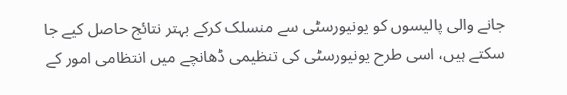جانے والی پالیسوں کو یونیورسٹی سے منسلک کرکے بہتر نتائج حاصل کیے جا سکتے ہیں، اسی طرح یونیورسٹی کی تنظیمی ڈھانچے میں انتظامی امور کے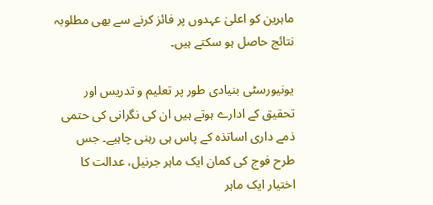ماہرین کو اعلیٰ عہدوں پر فائز کرنے سے بھی مطلوبہ نتائج حاصل ہو سکتے ہیں۔

یونیورسٹی بنیادی طور پر تعلیم و تدریس اور تحقیق کے ادارے ہوتے ہیں ان کی نگرانی کی حتمی ذمے داری اساتذہ کے پاس ہی رہنی چاہیے۔ جس طرح فوج کی کمان ایک ماہر جرنیل، عدالت کا اختیار ایک ماہر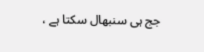جج ہی سنبھال سکتا ہے ،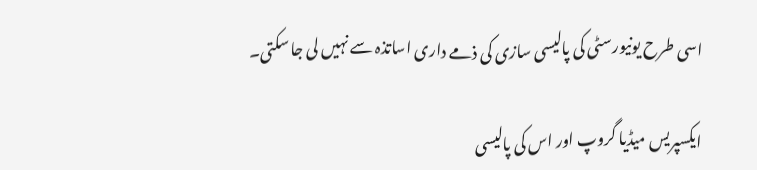اسی طرح یونیورسٹی کی پالیسی سازی کی ذمے داری اساتذہ سے نہیں لی جا سکتی۔

ایکسپریس میڈیا گروپ اور اس کی پالیسی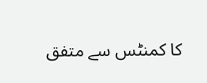کا کمنٹس سے متفق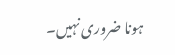ہونا ضروری نہیں۔